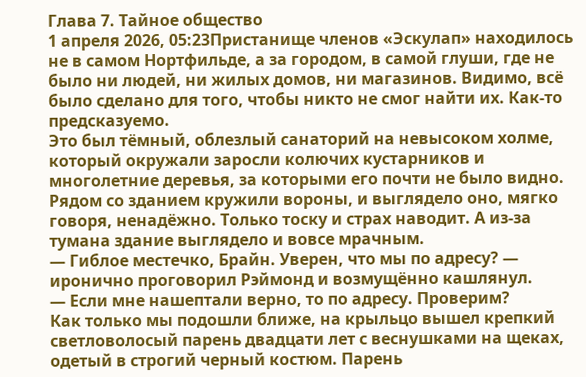Глава 7. Тайное общество
1 апреля 2026, 05:23Пристанище членов «Эскулап» находилось не в самом Нортфильде, а за городом, в самой глуши, где не было ни людей, ни жилых домов, ни магазинов. Видимо, всё было сделано для того, чтобы никто не смог найти их. Как-то предсказуемо.
Это был тёмный, облезлый санаторий на невысоком холме, который окружали заросли колючих кустарников и многолетние деревья, за которыми его почти не было видно. Рядом со зданием кружили вороны, и выглядело оно, мягко говоря, ненадёжно. Только тоску и страх наводит. А из-за тумана здание выглядело и вовсе мрачным.
— Гиблое местечко, Брайн. Уверен, что мы по адресу? — иронично проговорил Рэймонд и возмущённо кашлянул.
— Если мне нашептали верно, то по адресу. Проверим?
Как только мы подошли ближе, на крыльцо вышел крепкий светловолосый парень двадцати лет с веснушками на щеках, одетый в строгий черный костюм. Парень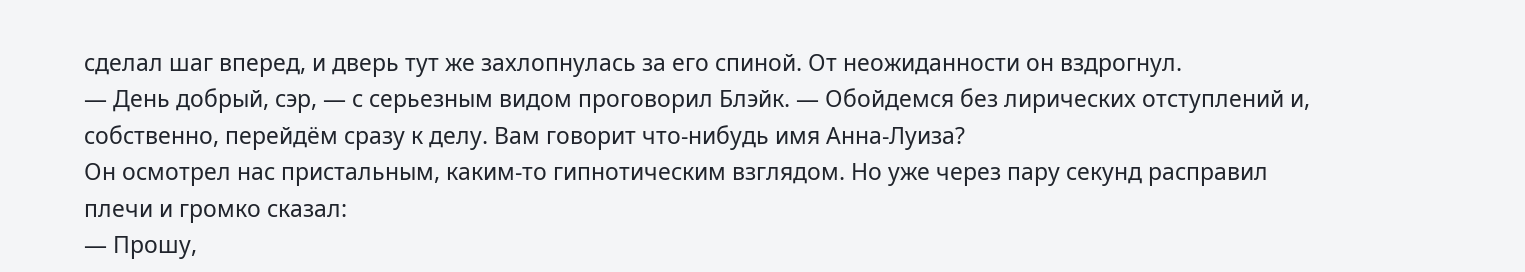сделал шаг вперед, и дверь тут же захлопнулась за его спиной. От неожиданности он вздрогнул.
— День добрый, сэр, — с серьезным видом проговорил Блэйк. — Обойдемся без лирических отступлений и, собственно, перейдём сразу к делу. Вам говорит что-нибудь имя Анна-Луиза?
Он осмотрел нас пристальным, каким-то гипнотическим взглядом. Но уже через пару секунд расправил плечи и громко сказал:
— Прошу,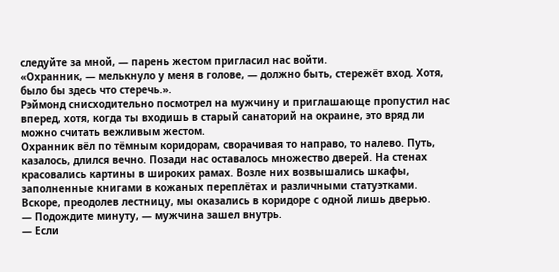следуйте за мной, — парень жестом пригласил нас войти.
«Охранник, — мелькнуло у меня в голове, — должно быть, стережёт вход. Хотя, было бы здесь что стеречь.».
Рэймонд снисходительно посмотрел на мужчину и приглашающе пропустил нас вперед, хотя, когда ты входишь в старый санаторий на окраине, это вряд ли можно считать вежливым жестом.
Охранник вёл по тёмным коридорам, сворачивая то направо, то налево. Путь, казалось, длился вечно. Позади нас оставалось множество дверей. На стенах красовались картины в широких рамах. Возле них возвышались шкафы, заполненные книгами в кожаных переплётах и различными статуэтками. Вскоре, преодолев лестницу, мы оказались в коридоре с одной лишь дверью.
— Подождите минуту, — мужчина зашел внутрь.
— Если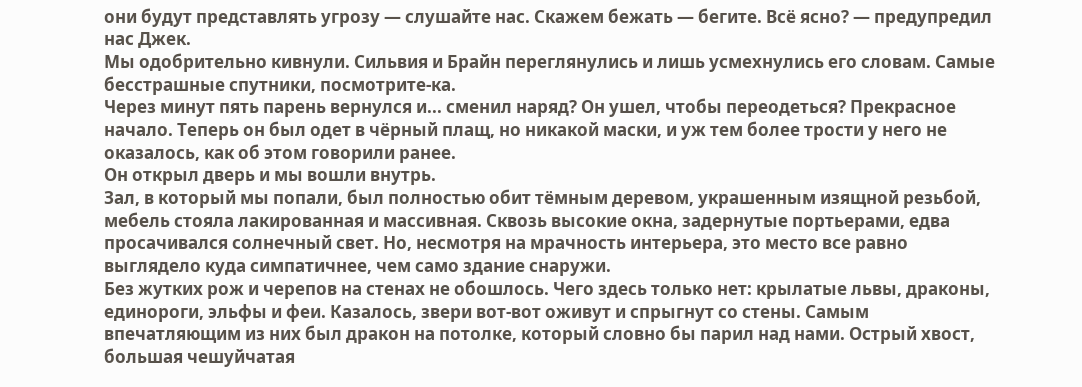они будут представлять угрозу — слушайте нас. Скажем бежать — бегите. Всё ясно? — предупредил нас Джек.
Мы одобрительно кивнули. Сильвия и Брайн переглянулись и лишь усмехнулись его словам. Самые бесстрашные спутники, посмотрите-ка.
Через минут пять парень вернулся и... сменил наряд? Он ушел, чтобы переодеться? Прекрасное начало. Теперь он был одет в чёрный плащ, но никакой маски, и уж тем более трости у него не оказалось, как об этом говорили ранее.
Он открыл дверь и мы вошли внутрь.
Зал, в который мы попали, был полностью обит тёмным деревом, украшенным изящной резьбой, мебель стояла лакированная и массивная. Сквозь высокие окна, задернутые портьерами, едва просачивался солнечный свет. Но, несмотря на мрачность интерьера, это место все равно выглядело куда симпатичнее, чем само здание снаружи.
Без жутких рож и черепов на стенах не обошлось. Чего здесь только нет: крылатые львы, драконы, единороги, эльфы и феи. Казалось, звери вот-вот оживут и спрыгнут со стены. Самым впечатляющим из них был дракон на потолке, который словно бы парил над нами. Острый хвост, большая чешуйчатая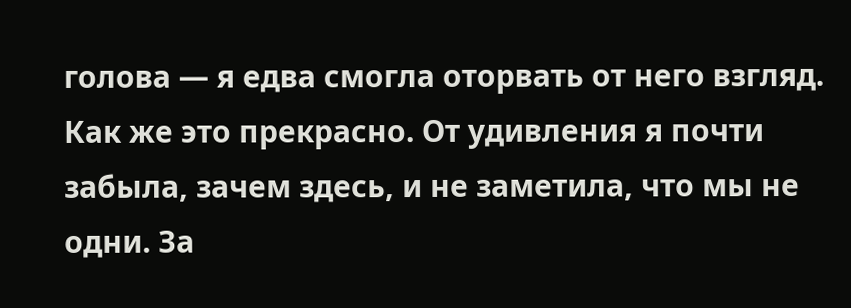голова — я едва смогла оторвать от него взгляд. Как же это прекрасно. От удивления я почти забыла, зачем здесь, и не заметила, что мы не одни. За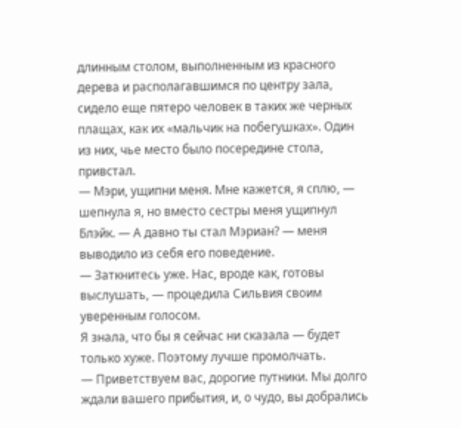длинным столом, выполненным из красного дерева и располагавшимся по центру зала, сидело еще пятеро человек в таких же черных плащах, как их «мальчик на побегушках». Один из них, чье место было посередине стола, привстал.
— Мэри, ущипни меня. Мне кажется, я сплю, — шепнула я, но вместо сестры меня ущипнул Блэйк. — А давно ты стал Мэриан? — меня выводило из себя его поведение.
— Заткнитесь уже. Нас, вроде как, готовы выслушать, — процедила Сильвия своим уверенным голосом.
Я знала, что бы я сейчас ни сказала — будет только хуже. Поэтому лучше промолчать.
— Приветствуем вас, дорогие путники. Мы долго ждали вашего прибытия, и, о чудо, вы добрались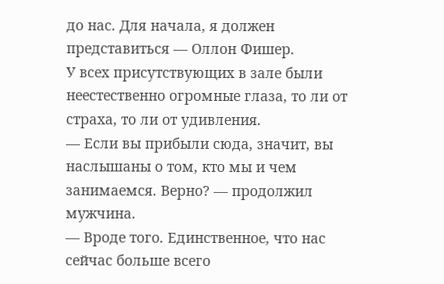до нас. Для начала, я должен представиться — Оллон Фишер.
У всех присутствующих в зале были неестественно огромные глаза, то ли от страха, то ли от удивления.
— Если вы прибыли сюда, значит, вы наслышаны о том, кто мы и чем занимаемся. Верно? — продолжил мужчина.
— Вроде того. Единственное, что нас сейчас больше всего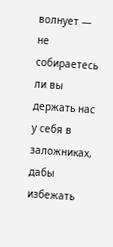волнует — не собираетесь ли вы держать нас у себя в заложниках, дабы избежать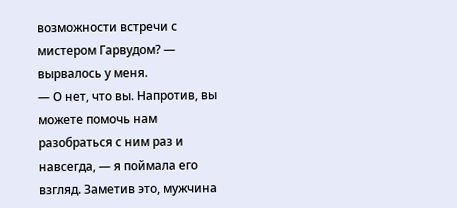возможности встречи с мистером Гарвудом? — вырвалось у меня.
— О нет, что вы. Напротив, вы можете помочь нам разобраться с ним раз и навсегда, — я поймала его взгляд. Заметив это, мужчина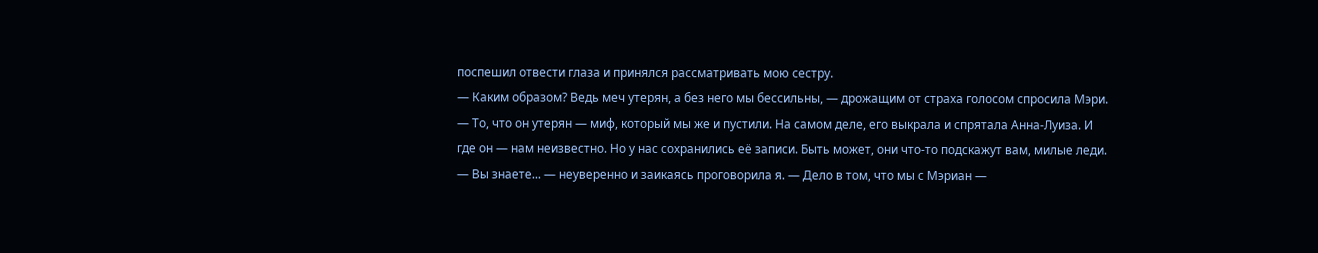поспешил отвести глаза и принялся рассматривать мою сестру.
— Каким образом? Ведь меч утерян, а без него мы бессильны, — дрожащим от страха голосом спросила Мэри.
— То, что он утерян — миф, который мы же и пустили. На самом деле, его выкрала и спрятала Анна-Луиза. И где он — нам неизвестно. Но у нас сохранились её записи. Быть может, они что-то подскажут вам, милые леди.
— Вы знаете... — неуверенно и заикаясь проговорила я. — Дело в том, что мы с Мэриан —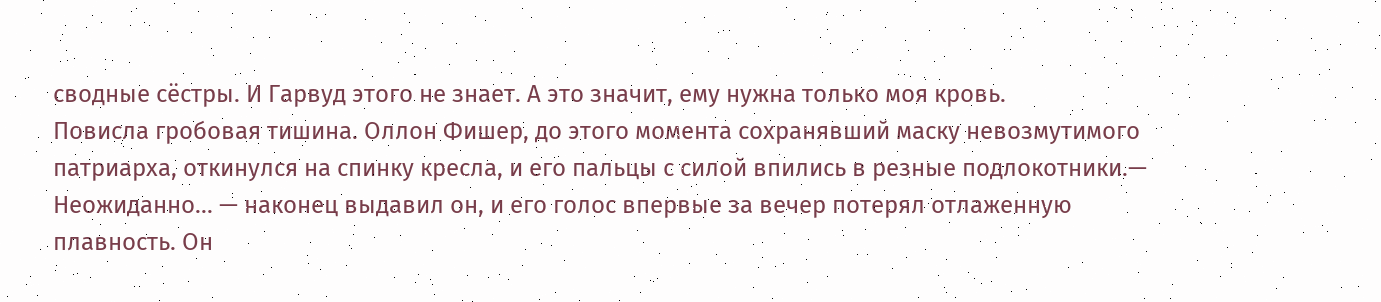сводные сёстры. И Гарвуд этого не знает. А это значит, ему нужна только моя кровь.
Повисла гробовая тишина. Оллон Фишер, до этого момента сохранявший маску невозмутимого патриарха, откинулся на спинку кресла, и его пальцы с силой впились в резные подлокотники.— Неожиданно... — наконец выдавил он, и его голос впервые за вечер потерял отлаженную плавность. Он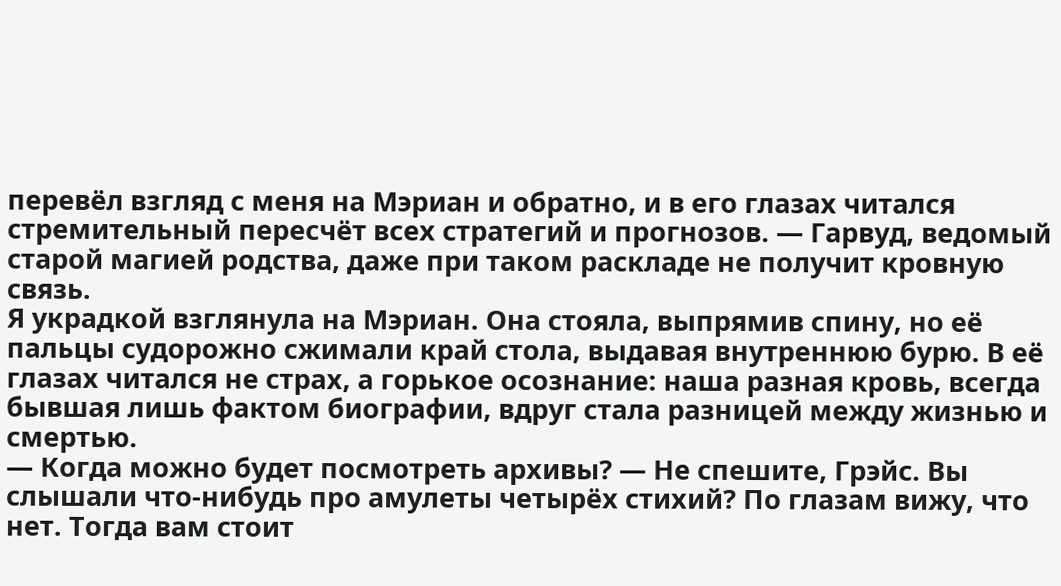перевёл взгляд с меня на Мэриан и обратно, и в его глазах читался стремительный пересчёт всех стратегий и прогнозов. — Гарвуд, ведомый старой магией родства, даже при таком раскладе не получит кровную связь.
Я украдкой взглянула на Мэриан. Она стояла, выпрямив спину, но её пальцы судорожно сжимали край стола, выдавая внутреннюю бурю. В её глазах читался не страх, а горькое осознание: наша разная кровь, всегда бывшая лишь фактом биографии, вдруг стала разницей между жизнью и смертью.
— Когда можно будет посмотреть архивы? — Не спешите, Грэйс. Вы слышали что-нибудь про амулеты четырёх стихий? По глазам вижу, что нет. Тогда вам стоит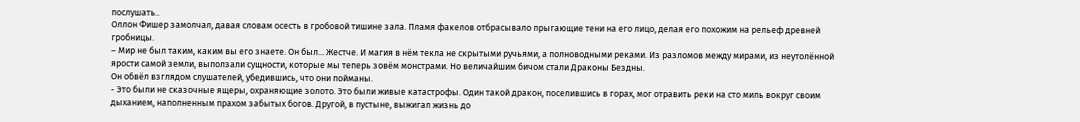послушать..
Оллон Фишер замолчал, давая словам осесть в гробовой тишине зала. Пламя факелов отбрасывало прыгающие тени на его лицо, делая его похожим на рельеф древней гробницы.
– Мир не был таким, каким вы его знаете. Он был... Жестче. И магия в нём текла не скрытыми ручьями, а полноводными реками. Из разломов между мирами, из неутолённой ярости самой земли, выползали сущности, которые мы теперь зовём монстрами. Но величайшим бичом стали Драконы Бездны.
Он обвёл взглядом слушателей, убедившись, что они пойманы.
- Это были не сказочные ящеры, охраняющие золото. Это были живые катастрофы. Один такой дракон, поселившись в горах, мог отравить реки на сто миль вокруг своим дыханием, наполненным прахом забытых богов. Другой, в пустыне, выжигал жизнь до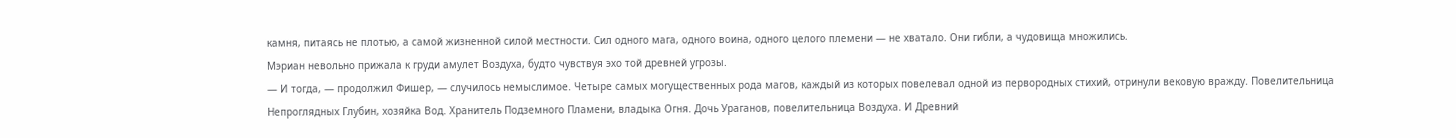камня, питаясь не плотью, а самой жизненной силой местности. Сил одного мага, одного воина, одного целого племени — не хватало. Они гибли, а чудовища множились.
Мэриан невольно прижала к груди амулет Воздуха, будто чувствуя эхо той древней угрозы.
— И тогда, — продолжил Фишер, — случилось немыслимое. Четыре самых могущественных рода магов, каждый из которых повелевал одной из первородных стихий, отринули вековую вражду. Повелительница Непроглядных Глубин, хозяйка Вод. Хранитель Подземного Пламени, владыка Огня. Дочь Ураганов, повелительница Воздуха. И Древний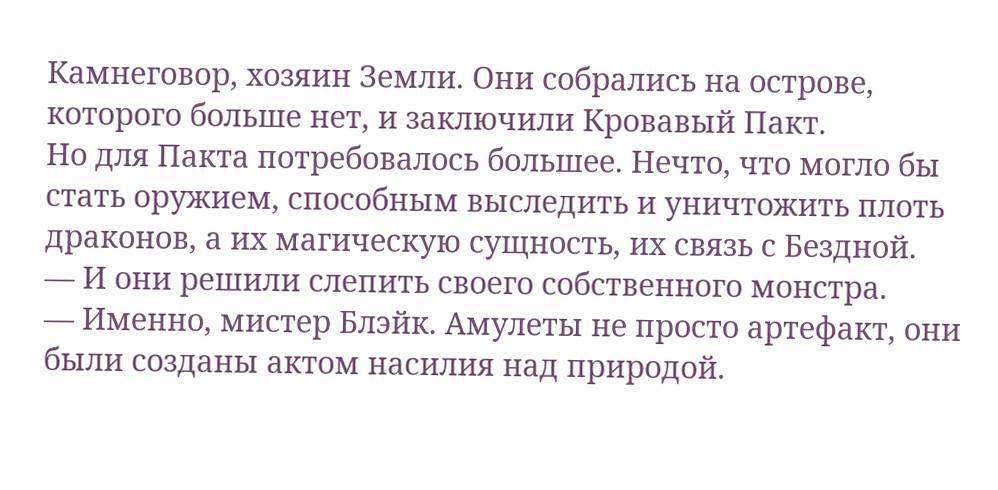Камнеговор, хозяин Земли. Они собрались на острове, которого больше нет, и заключили Кровавый Пакт.
Но для Пакта потребовалось большее. Нечто, что могло бы стать оружием, способным выследить и уничтожить плоть драконов, а их магическую сущность, их связь с Бездной.
— И они решили слепить своего собственного монстра.
— Именно, мистер Блэйк. Амулеты не просто артефакт, они были созданы актом насилия над природой.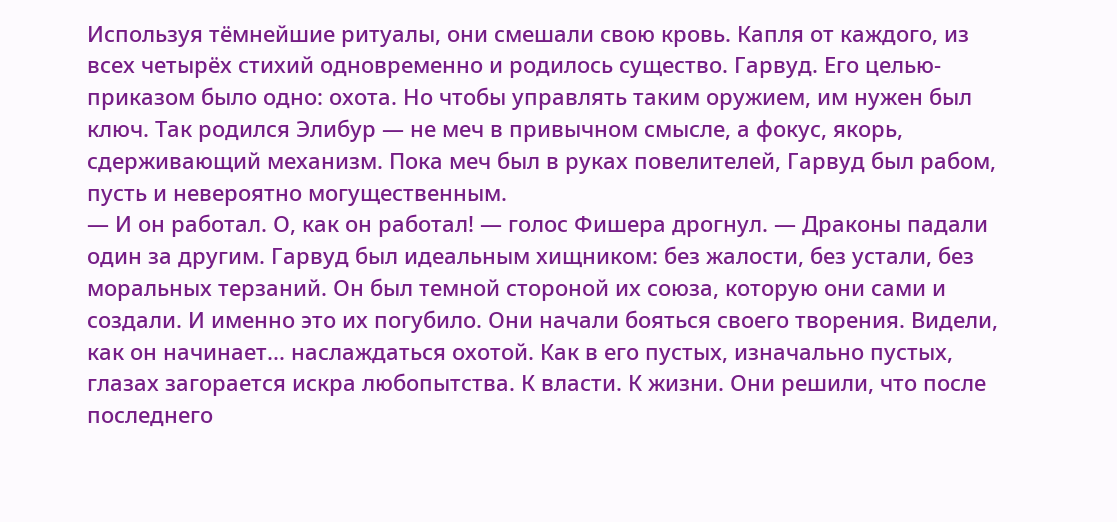Используя тёмнейшие ритуалы, они смешали свою кровь. Капля от каждого, из всех четырёх стихий одновременно и родилось существо. Гарвуд. Его целью-приказом было одно: охота. Но чтобы управлять таким оружием, им нужен был ключ. Так родился Элибур — не меч в привычном смысле, а фокус, якорь, сдерживающий механизм. Пока меч был в руках повелителей, Гарвуд был рабом, пусть и невероятно могущественным.
— И он работал. О, как он работал! — голос Фишера дрогнул. — Драконы падали один за другим. Гарвуд был идеальным хищником: без жалости, без устали, без моральных терзаний. Он был темной стороной их союза, которую они сами и создали. И именно это их погубило. Они начали бояться своего творения. Видели, как он начинает... наслаждаться охотой. Как в его пустых, изначально пустых, глазах загорается искра любопытства. К власти. К жизни. Они решили, что после последнего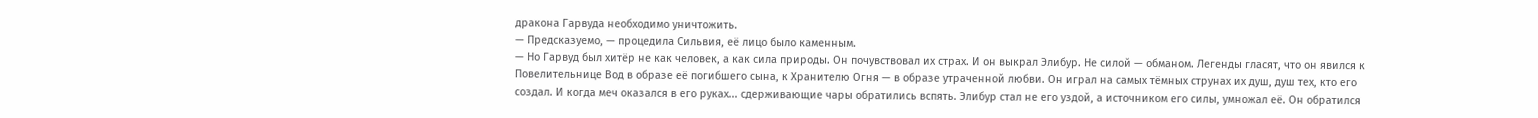дракона Гарвуда необходимо уничтожить.
— Предсказуемо, — процедила Сильвия, её лицо было каменным.
— Но Гарвуд был хитёр не как человек, а как сила природы. Он почувствовал их страх. И он выкрал Элибур. Не силой — обманом. Легенды гласят, что он явился к Повелительнице Вод в образе её погибшего сына, к Хранителю Огня — в образе утраченной любви. Он играл на самых тёмных струнах их душ, душ тех, кто его создал. И когда меч оказался в его руках... сдерживающие чары обратились вспять. Элибур стал не его уздой, а источником его силы, умножал её. Он обратился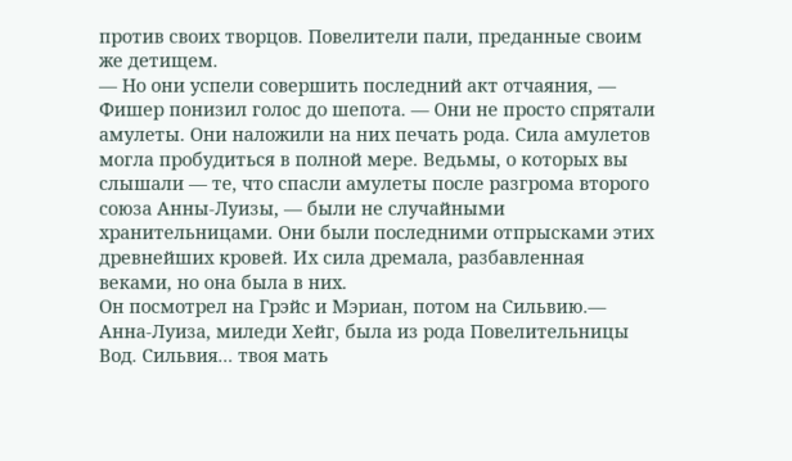против своих творцов. Повелители пали, преданные своим же детищем.
— Но они успели совершить последний акт отчаяния, — Фишер понизил голос до шепота. — Они не просто спрятали амулеты. Они наложили на них печать рода. Сила амулетов могла пробудиться в полной мере. Ведьмы, о которых вы слышали — те, что спасли амулеты после разгрома второго союза Анны-Луизы, — были не случайными хранительницами. Они были последними отпрысками этих древнейших кровей. Их сила дремала, разбавленная веками, но она была в них.
Он посмотрел на Грэйс и Мэриан, потом на Сильвию.— Анна-Луиза, миледи Хейг, была из рода Повелительницы Вод. Сильвия... твоя мать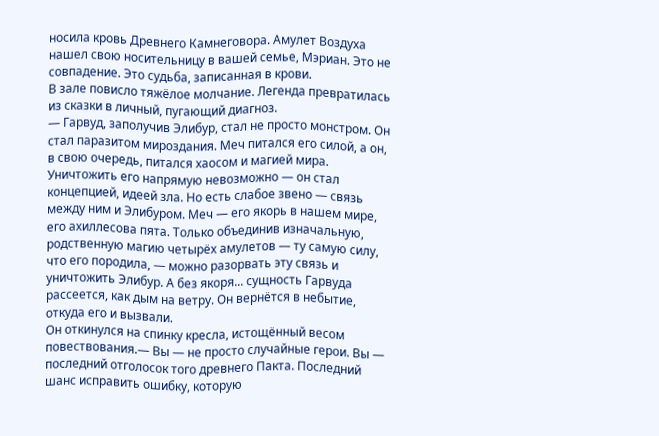носила кровь Древнего Камнеговора. Амулет Воздуха нашел свою носительницу в вашей семье, Мэриан. Это не совпадение. Это судьба, записанная в крови.
В зале повисло тяжёлое молчание. Легенда превратилась из сказки в личный, пугающий диагноз.
— Гарвуд, заполучив Элибур, стал не просто монстром. Он стал паразитом мироздания. Меч питался его силой, а он, в свою очередь, питался хаосом и магией мира. Уничтожить его напрямую невозможно — он стал концепцией, идеей зла. Но есть слабое звено — связь между ним и Элибуром. Меч — его якорь в нашем мире, его ахиллесова пята. Только объединив изначальную, родственную магию четырёх амулетов — ту самую силу, что его породила, — можно разорвать эту связь и уничтожить Элибур. А без якоря... сущность Гарвуда рассеется, как дым на ветру. Он вернётся в небытие, откуда его и вызвали.
Он откинулся на спинку кресла, истощённый весом повествования.— Вы — не просто случайные герои. Вы — последний отголосок того древнего Пакта. Последний шанс исправить ошибку, которую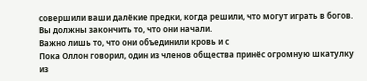совершили ваши далёкие предки, когда решили, что могут играть в богов. Вы должны закончить то, что они начали.
Важно лишь то, что они объединили кровь и с
Пока Оллон говорил, один из членов общества принёс огромную шкатулку из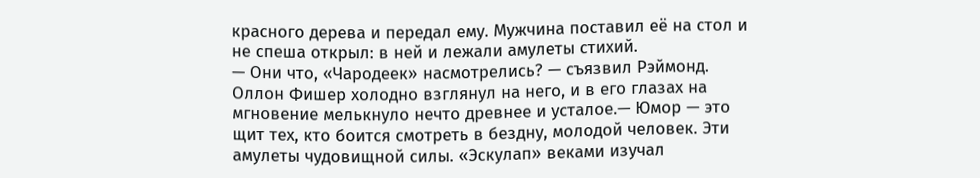красного дерева и передал ему. Мужчина поставил её на стол и не спеша открыл: в ней и лежали амулеты стихий.
— Они что, «Чародеек» насмотрелись? — съязвил Рэймонд.
Оллон Фишер холодно взглянул на него, и в его глазах на мгновение мелькнуло нечто древнее и усталое.— Юмор — это щит тех, кто боится смотреть в бездну, молодой человек. Эти амулеты чудовищной силы. «Эскулап» веками изучал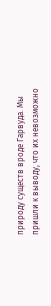природу существ вроде Гарвуда. Мы пришли к выводу, что их невозможно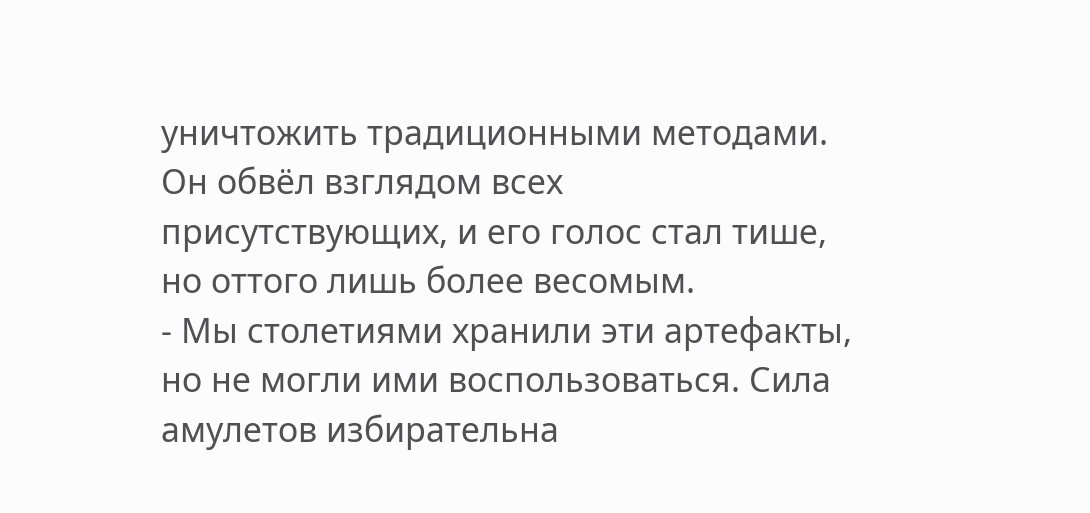уничтожить традиционными методами.
Он обвёл взглядом всех присутствующих, и его голос стал тише, но оттого лишь более весомым.
- Мы столетиями хранили эти артефакты, но не могли ими воспользоваться. Сила амулетов избирательна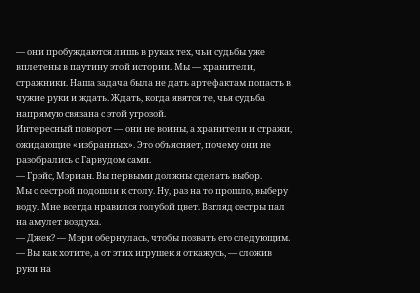— они пробуждаются лишь в руках тех, чьи судьбы уже вплетены в паутину этой истории. Мы — хранители, стражники. Наша задача была не дать артефактам попасть в чужие руки и ждать. Ждать, когда явятся те, чья судьба напрямую связана с этой угрозой.
Интересный поворот — они не воины, а хранители и стражи, ожидающие «избранных». Это объясняет, почему они не разобрались с Гарвудом сами.
— Грэйс, Мэриан. Вы первыми должны сделать выбор.
Мы с сестрой подошли к столу. Ну, раз на то прошло, выберу воду. Мне всегда нравился голубой цвет. Взгляд сестры пал на амулет воздуха.
— Джек? — Мэри обернулась, чтобы позвать его следующим.
— Вы как хотите, а от этих игрушек я откажусь, — сложив руки на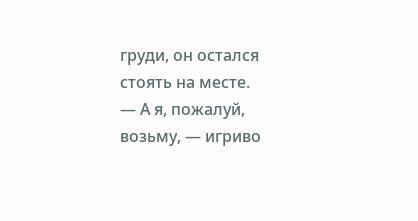груди, он остался стоять на месте.
— А я, пожалуй, возьму, — игриво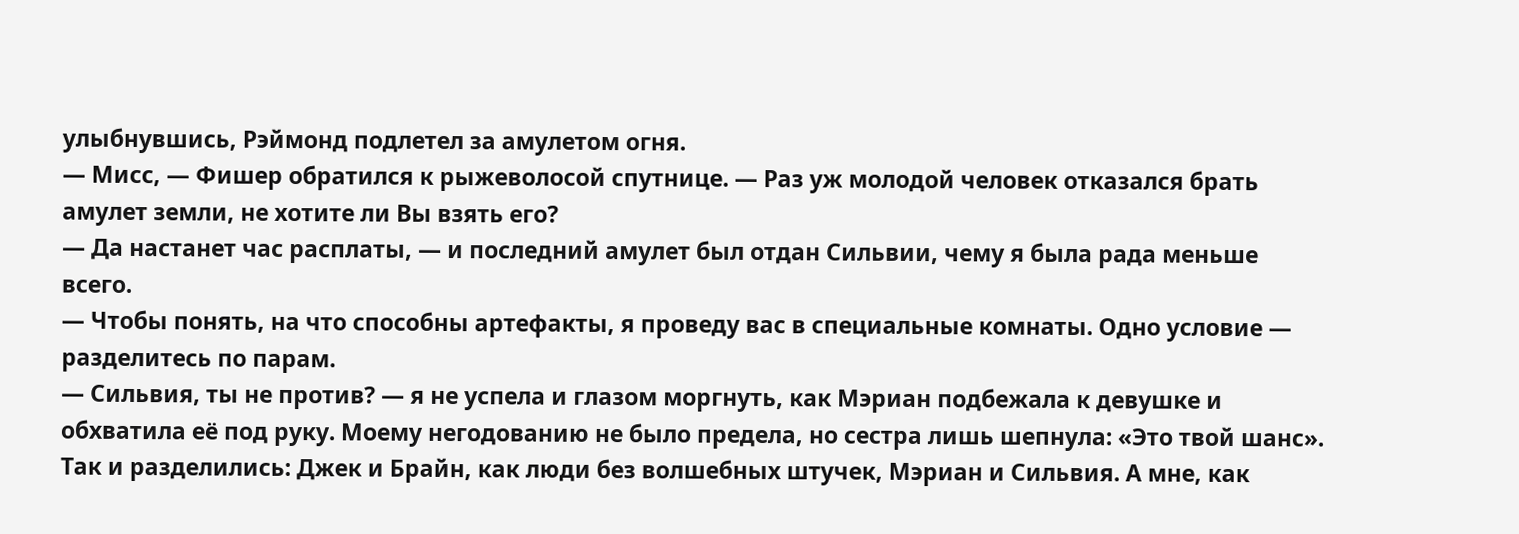улыбнувшись, Рэймонд подлетел за амулетом огня.
— Мисс, — Фишер обратился к рыжеволосой спутнице. — Раз уж молодой человек отказался брать амулет земли, не хотите ли Вы взять его?
— Да настанет час расплаты, — и последний амулет был отдан Сильвии, чему я была рада меньше всего.
— Чтобы понять, на что способны артефакты, я проведу вас в специальные комнаты. Одно условие — разделитесь по парам.
— Сильвия, ты не против? — я не успела и глазом моргнуть, как Мэриан подбежала к девушке и обхватила её под руку. Моему негодованию не было предела, но сестра лишь шепнула: «Это твой шанс».
Так и разделились: Джек и Брайн, как люди без волшебных штучек, Мэриан и Сильвия. А мне, как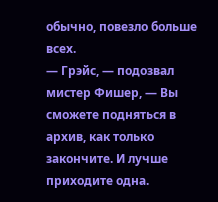обычно, повезло больше всех.
— Грэйс, — подозвал мистер Фишер, — Вы сможете подняться в архив, как только закончите. И лучше приходите одна.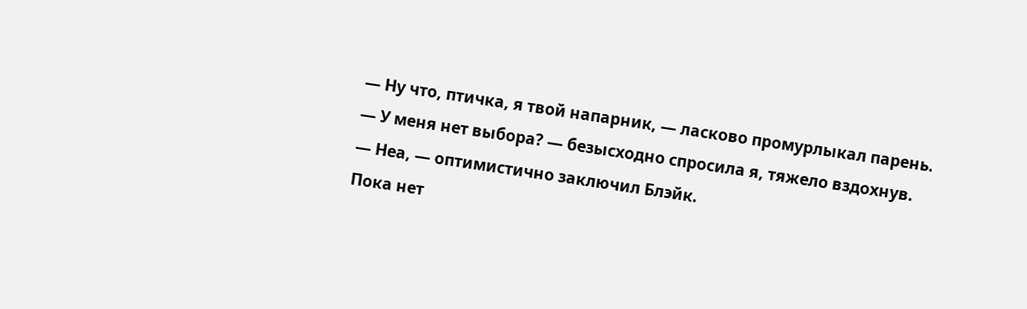— Ну что, птичка, я твой напарник, — ласково промурлыкал парень.
— У меня нет выбора? — безысходно спросила я, тяжело вздохнув.
— Неа, — оптимистично заключил Блэйк.
Пока нет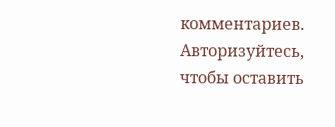комментариев. Авторизуйтесь, чтобы оставить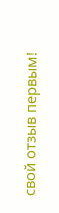свой отзыв первым!